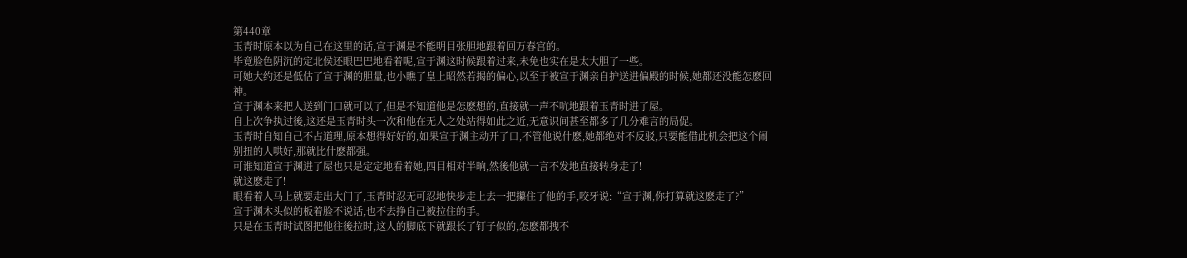第440章
玉青时原本以为自己在这里的话,宣于渊是不能明目张胆地跟着回万春宫的。
毕竟脸色阴沉的定北侯还眼巴巴地看着呢,宣于渊这时候跟着过来,未免也实在是太大胆了一些。
可她大约还是低估了宣于渊的胆量,也小瞧了皇上昭然若揭的偏心,以至于被宣于渊亲自护送进偏殿的时候,她都还没能怎麽回神。
宣于渊本来把人送到门口就可以了,但是不知道他是怎麽想的,直接就一声不吭地跟着玉青时进了屋。
自上次争执过後,这还是玉青时头一次和他在无人之处站得如此之近,无意识间甚至都多了几分难言的局促。
玉青时自知自己不占道理,原本想得好好的,如果宣于渊主动开了口,不管他说什麽,她都绝对不反驳,只要能借此机会把这个闹别扭的人哄好,那就比什麽都强。
可谁知道宣于渊进了屋也只是定定地看着她,四目相对半晌,然後他就一言不发地直接转身走了!
就这麽走了!
眼看着人马上就要走出大门了,玉青时忍无可忍地快步走上去一把攥住了他的手,咬牙说:“宣于渊,你打算就这麽走了?”
宣于渊木头似的板着脸不说话,也不去挣自己被拉住的手。
只是在玉青时试图把他往後拉时,这人的脚底下就跟长了钉子似的,怎麽都拽不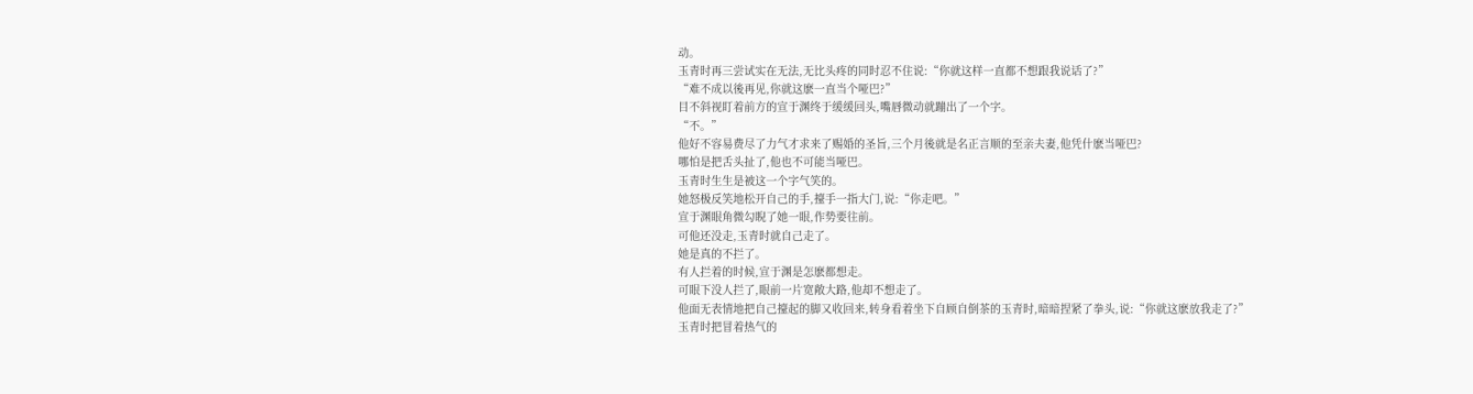动。
玉青时再三尝试实在无法,无比头疼的同时忍不住说:“你就这样一直都不想跟我说话了?”
“难不成以後再见,你就这麽一直当个哑巴?”
目不斜视盯着前方的宣于渊终于缓缓回头,嘴唇微动就蹦出了一个字。
“不。”
他好不容易费尽了力气才求来了赐婚的圣旨,三个月後就是名正言顺的至亲夫妻,他凭什麽当哑巴?
哪怕是把舌头扯了,他也不可能当哑巴。
玉青时生生是被这一个字气笑的。
她怒极反笑地松开自己的手,擡手一指大门,说:“你走吧。”
宣于渊眼角微勾睨了她一眼,作势要往前。
可他还没走,玉青时就自己走了。
她是真的不拦了。
有人拦着的时候,宣于渊是怎麽都想走。
可眼下没人拦了,眼前一片宽敞大路,他却不想走了。
他面无表情地把自己擡起的脚又收回来,转身看着坐下自顾自倒茶的玉青时,暗暗捏紧了拳头,说:“你就这麽放我走了?”
玉青时把冒着热气的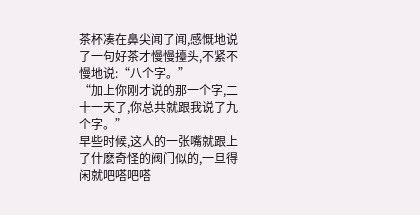茶杯凑在鼻尖闻了闻,感慨地说了一句好茶才慢慢擡头,不紧不慢地说:“八个字。”
“加上你刚才说的那一个字,二十一天了,你总共就跟我说了九个字。”
早些时候,这人的一张嘴就跟上了什麽奇怪的阀门似的,一旦得闲就吧嗒吧嗒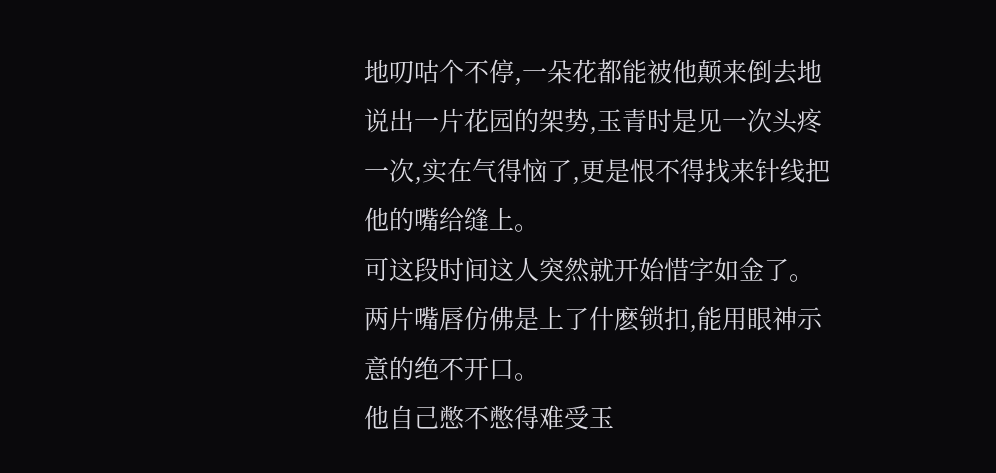地叨咕个不停,一朵花都能被他颠来倒去地说出一片花园的架势,玉青时是见一次头疼一次,实在气得恼了,更是恨不得找来针线把他的嘴给缝上。
可这段时间这人突然就开始惜字如金了。
两片嘴唇仿佛是上了什麽锁扣,能用眼神示意的绝不开口。
他自己憋不憋得难受玉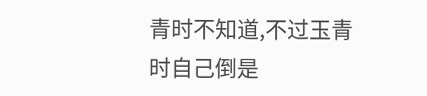青时不知道,不过玉青时自己倒是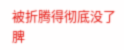被折腾得彻底没了脾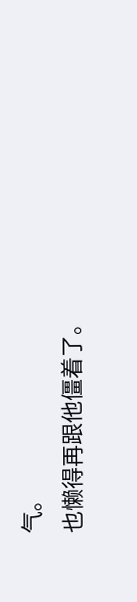气。
也懒得再跟他僵着了。